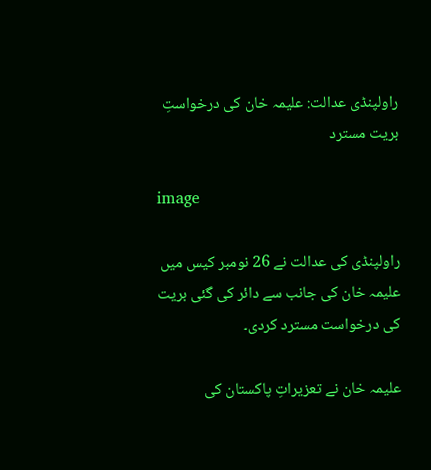راولپنڈی عدالت: علیمہ خان کی درخواستِ بریت مسترد

image

راولپنڈی کی عدالت نے 26 نومبر کیس میں علیمہ خان کی جانب سے دائر کی گئی بریت کی درخواست مسترد کردی۔

علیمہ خان نے تعزیراتِ پاکستان کی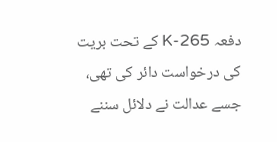دفعہ 265-K کے تحت بریت کی درخواست دائر کی تھی، جسے عدالت نے دلائل سننے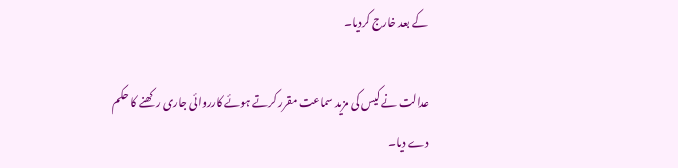کے بعد خارج کردیا۔

عدالت نے کیس کی مزید سماعت مقرر کرتے ہوئے کارروائی جاری رکھنے کا حکم دے دیا۔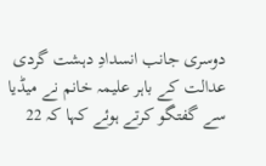دوسری جانب انسدادِ دہشت گردی عدالت کے باہر علیمہ خانم نے میڈیا سے گفتگو کرتے ہوئے کہا کہ 22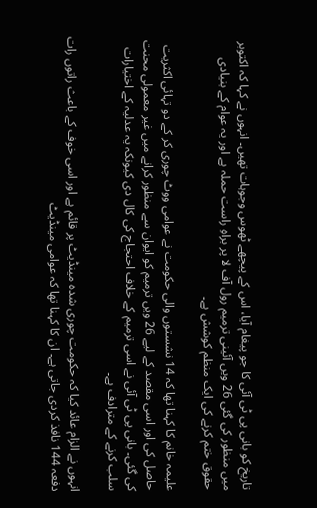تاریخ کو بانی پی ٹی آئی کا جو پیغام آیا، اس کے پیچھے ٹھوس وجوہات تھیں۔ انہوں نے کہا کہ اکتوبر میں منظور کی گئی 26 ویں آئینی ترمیم رول آف لا پر براہِ راست حملہ ہے اور یہ عوام کے بنیادی حقوق ختم کرنے کی ایک منظم کوشش ہے۔

علیمہ خانم کا کہنا تھا کہ 14 نشستوں والی حکومت نے عوامی ووٹ چوری کر کے دو تہائی اکثریت حاصل کی اور اسی مقصد کے لیے 26 ویں ترمیم کو ایوان سے منظور کرانے میں غیر معمولی محنت کی گئی۔ بانی پی ٹی آئی نے اسی ترمیم کے خلاف احتجاج کی کال دی کیونکہ یہ عدلیہ کے اختیارات سلب کرنے کے مترادف ہے۔

انہوں نے الزام عائد کیا کہ حکومت چوری شدہ مینڈیٹ پر قائم ہے اور اسی خوف کے باعث راتوں رات دفعہ 144 نافذ کردی جاتی ہے۔ ان کا کہنا تھا کہ عوامی مینڈیٹ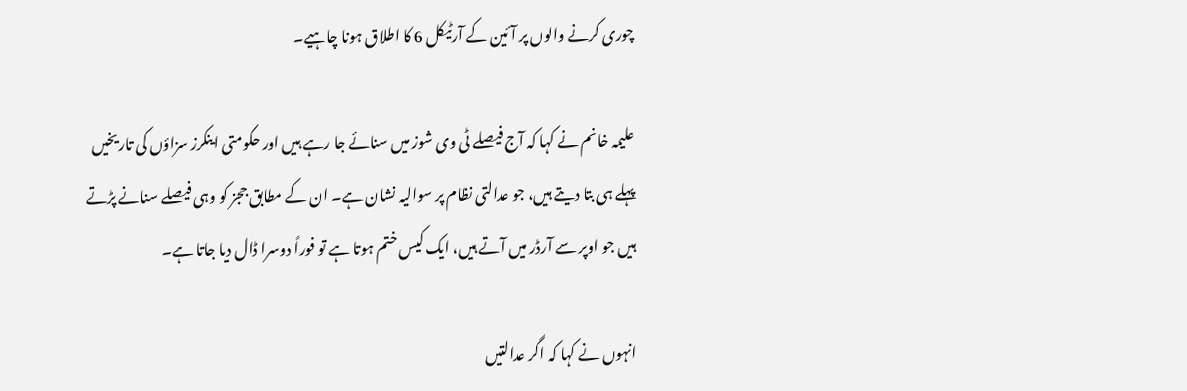چوری کرنے والوں پر آئین کے آرٹیکل 6 کا اطلاق ہونا چاہیے۔

علیمہ خانم نے کہا کہ آج فیصلے ٹی وی شوز میں سنائے جا رہے ہیں اور حکومتی اینکرز سزاؤں کی تاریخیں پہلے ہی بتا دیتے ہیں، جو عدالتی نظام پر سوالیہ نشان ہے۔ ان کے مطابق ججز کو وہی فیصلے سنانے پڑتے ہیں جو اوپر سے آرڈر میں آتے ہیں، ایک کیس ختم ہوتا ہے تو فوراً دوسرا ڈال دیا جاتا ہے۔

انہوں نے کہا کہ اگر عدالتیں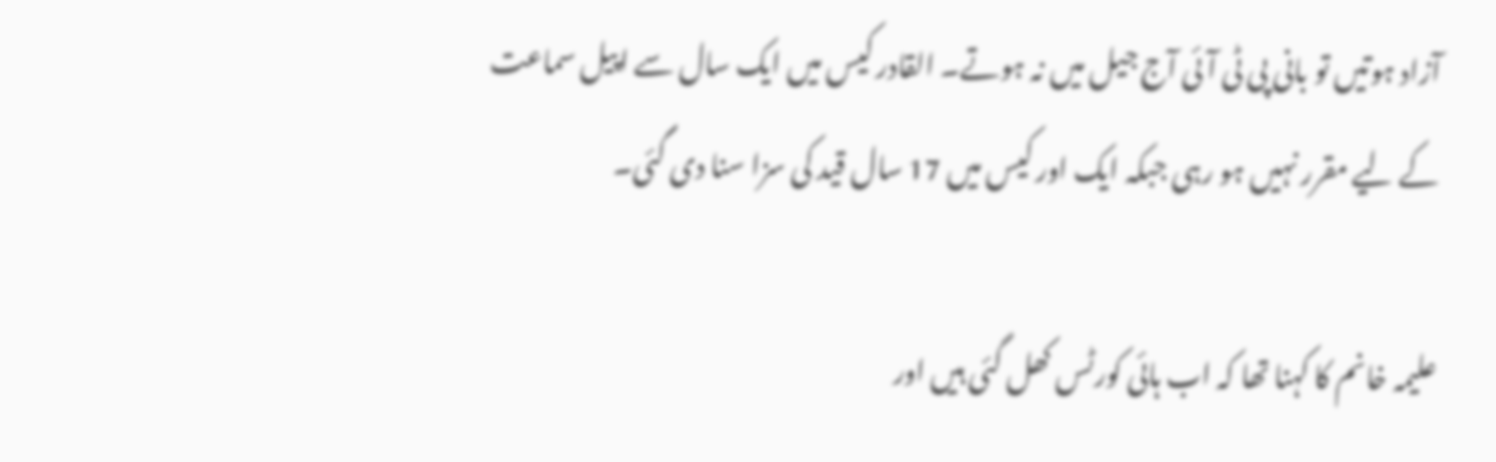آزاد ہوتیں تو بانی پی ٹی آئی آج جیل میں نہ ہوتے۔ القادر کیس میں ایک سال سے اپیل سماعت کے لیے مقرر نہیں ہو رہی جبکہ ایک اور کیس میں 17 سال قید کی سزا سنا دی گئی۔

علیمہ خانم کا کہنا تھا کہ اب ہائی کورٹس کھل گئی ہیں اور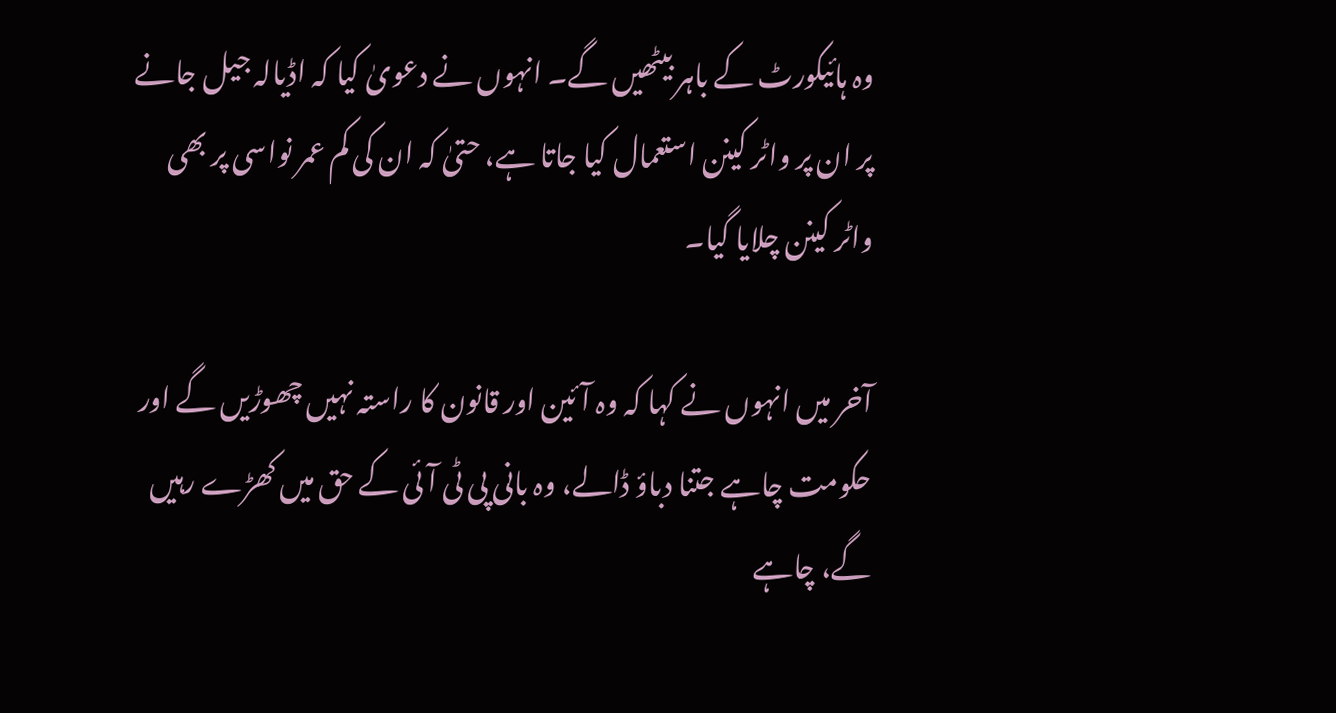وہ ہائیکورٹ کے باہر بیٹھیں گے۔ انہوں نے دعویٰ کیا کہ اڈیالہ جیل جانے پر ان پر واٹر کینن استعمال کیا جاتا ہے، حتیٰ کہ ان کی کم عمر نواسی پر بھی واٹر کینن چلایا گیا۔

آخر میں انہوں نے کہا کہ وہ آئین اور قانون کا راستہ نہیں چھوڑیں گے اور حکومت چاہے جتنا دباؤ ڈالے، وہ بانی پی ٹی آئی کے حق میں کھڑے رہیں گے، چاہے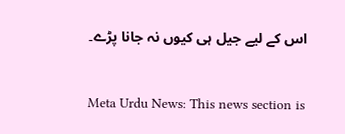اس کے لیے جیل ہی کیوں نہ جانا پڑے۔


Meta Urdu News: This news section is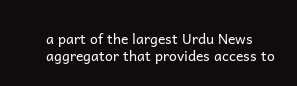a part of the largest Urdu News aggregator that provides access to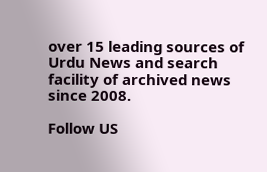over 15 leading sources of Urdu News and search facility of archived news since 2008.

Follow US